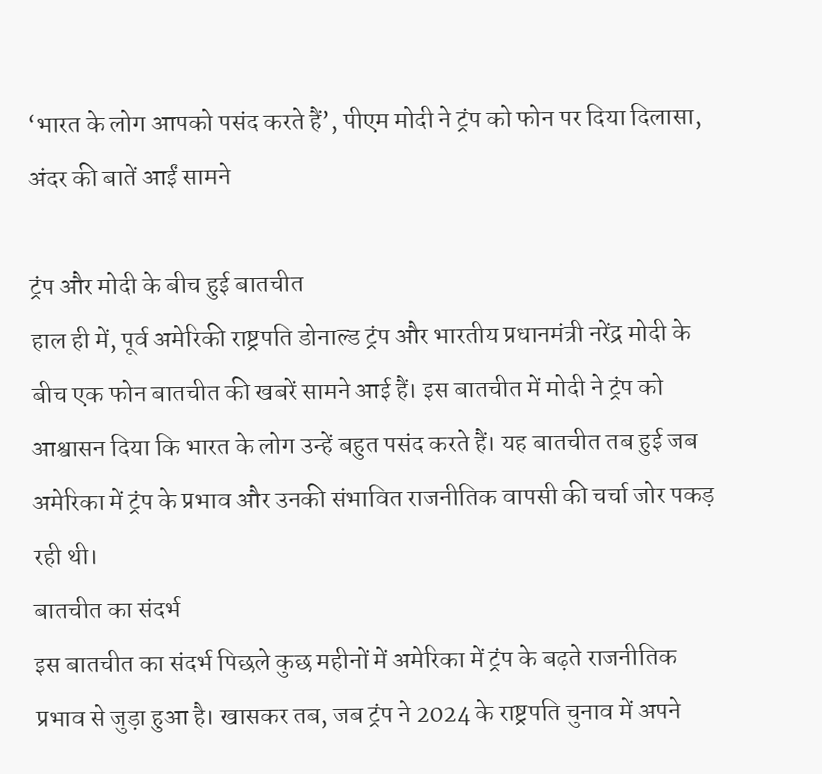‘भारत के लोग आपको पसंद करते हैं’, पीएम मोदी ने ट्रंप को फोन पर दिया दिलासा, अंदर की बातें आईं सामने

ट्रंप और मोदी के बीच हुई बातचीत
हाल ही में, पूर्व अमेरिकी राष्ट्रपति डोनाल्ड ट्रंप और भारतीय प्रधानमंत्री नरेंद्र मोदी के बीच एक फोन बातचीत की खबरें सामने आई हैं। इस बातचीत में मोदी ने ट्रंप को आश्वासन दिया कि भारत के लोग उन्हें बहुत पसंद करते हैं। यह बातचीत तब हुई जब अमेरिका में ट्रंप के प्रभाव और उनकी संभावित राजनीतिक वापसी की चर्चा जोर पकड़ रही थी।
बातचीत का संदर्भ
इस बातचीत का संदर्भ पिछले कुछ महीनों में अमेरिका में ट्रंप के बढ़ते राजनीतिक प्रभाव से जुड़ा हुआ है। खासकर तब, जब ट्रंप ने 2024 के राष्ट्रपति चुनाव में अपने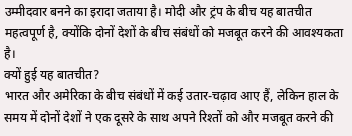उम्मीदवार बनने का इरादा जताया है। मोदी और ट्रंप के बीच यह बातचीत महत्वपूर्ण है, क्योंकि दोनों देशों के बीच संबंधों को मजबूत करने की आवश्यकता है।
क्यों हुई यह बातचीत?
भारत और अमेरिका के बीच संबंधों में कई उतार-चढ़ाव आए हैं, लेकिन हाल के समय में दोनों देशों ने एक दूसरे के साथ अपने रिश्तों को और मजबूत करने की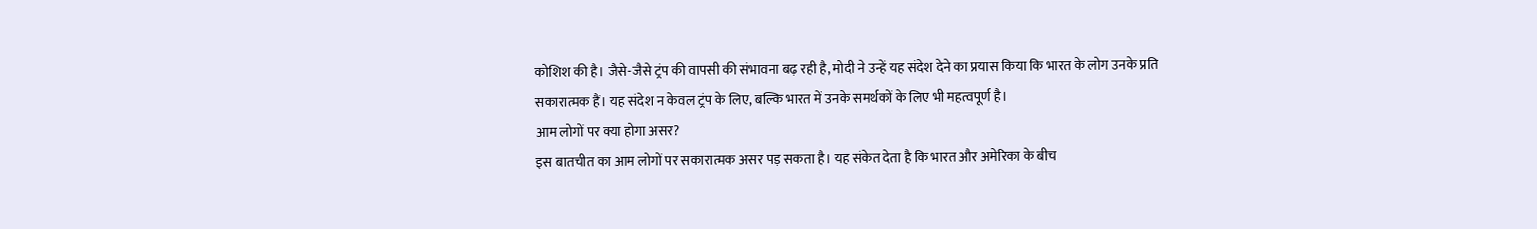कोशिश की है। जैसे-जैसे ट्रंप की वापसी की संभावना बढ़ रही है, मोदी ने उन्हें यह संदेश देने का प्रयास किया कि भारत के लोग उनके प्रति सकारात्मक हैं। यह संदेश न केवल ट्रंप के लिए, बल्कि भारत में उनके समर्थकों के लिए भी महत्वपूर्ण है।
आम लोगों पर क्या होगा असर?
इस बातचीत का आम लोगों पर सकारात्मक असर पड़ सकता है। यह संकेत देता है कि भारत और अमेरिका के बीच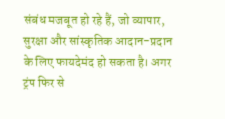संबंध मजबूत हो रहे हैं, जो व्यापार, सुरक्षा और सांस्कृतिक आदान-प्रदान के लिए फायदेमंद हो सकता है। अगर ट्रंप फिर से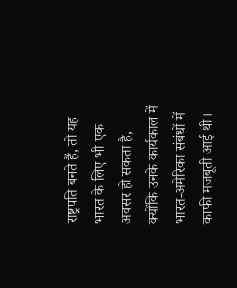राष्ट्रपति बनते हैं, तो यह भारत के लिए भी एक अवसर हो सकता है, क्योंकि उनके कार्यकाल में भारत-अमेरिका संबंधों में काफी मजबूती आई थी।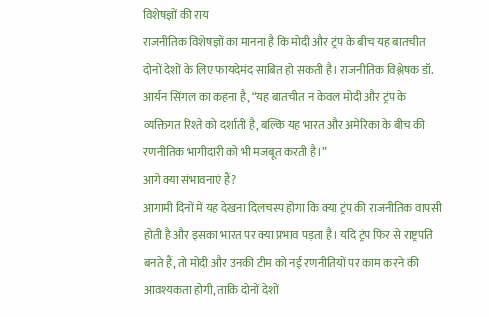विशेषज्ञों की राय
राजनीतिक विशेषज्ञों का मानना है कि मोदी और ट्रंप के बीच यह बातचीत दोनों देशों के लिए फायदेमंद साबित हो सकती है। राजनीतिक विश्लेषक डॉ. आर्यन सिंगल का कहना है, “यह बातचीत न केवल मोदी और ट्रंप के व्यक्तिगत रिश्ते को दर्शाती है, बल्कि यह भारत और अमेरिका के बीच की रणनीतिक भागीदारी को भी मजबूत करती है।”
आगे क्या संभावनाएं हैं?
आगामी दिनों में यह देखना दिलचस्प होगा कि क्या ट्रंप की राजनीतिक वापसी होती है और इसका भारत पर क्या प्रभाव पड़ता है। यदि ट्रंप फिर से राष्ट्रपति बनते हैं, तो मोदी और उनकी टीम को नई रणनीतियों पर काम करने की आवश्यकता होगी, ताकि दोनों देशों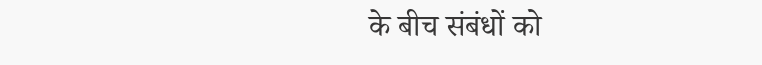के बीच संबंधों को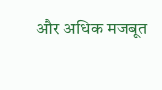और अधिक मजबूत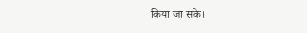किया जा सके।